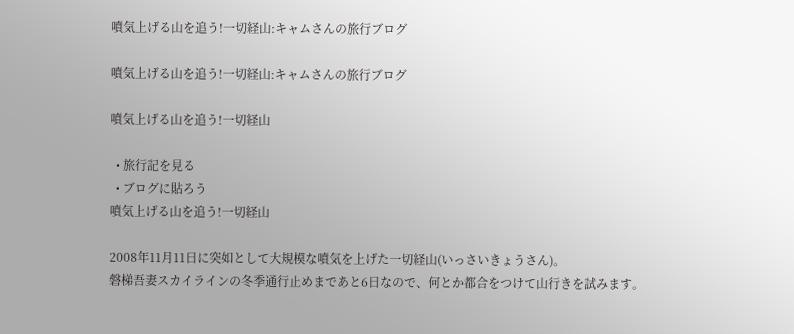噴気上げる山を追う!一切経山:キャムさんの旅行ブログ

噴気上げる山を追う!一切経山:キャムさんの旅行ブログ

噴気上げる山を追う!一切経山

  • 旅行記を見る
  • ブログに貼ろう
噴気上げる山を追う!一切経山

2008年11月11日に突如として大規模な噴気を上げた一切経山(いっさいきょうさん)。
磐梯吾妻スカイラインの冬季通行止めまであと6日なので、何とか都合をつけて山行きを試みます。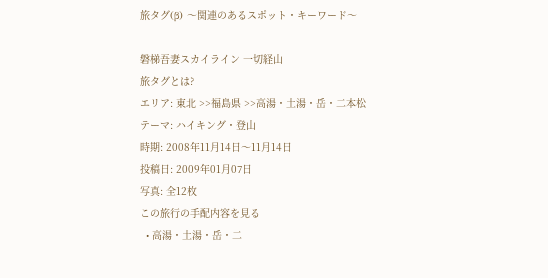旅タグ(β) 〜関連のあるスポット・キーワード〜

磐梯吾妻スカイライン 一切経山
旅タグとは?
エリア: 東北 >>福島県 >>高湯・土湯・岳・二本松
テーマ: ハイキング・登山
時期: 2008年11月14日〜11月14日
投稿日: 2009年01月07日
写真: 全12枚
この旅行の手配内容を見る
  • 高湯・土湯・岳・二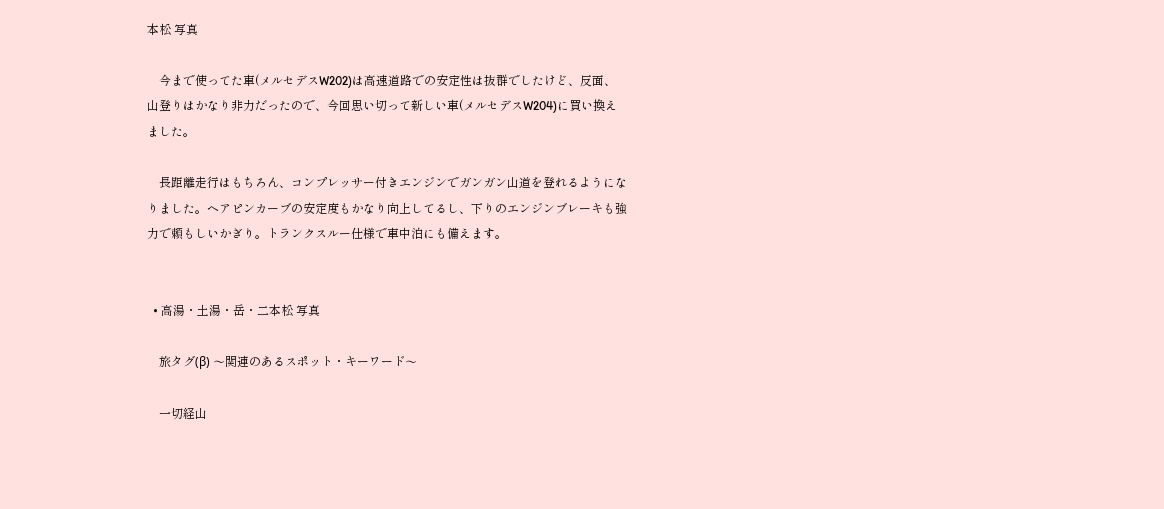本松 写真

    今まで使ってた車(メルセデスW202)は高速道路での安定性は抜群でしたけど、反面、山登りはかなり非力だったので、今回思い切って新しい車(メルセデスW204)に買い換えました。

    長距離走行はもちろん、コンプレッサー付きエンジンでガンガン山道を登れるようになりました。ヘアピンカーブの安定度もかなり向上してるし、下りのエンジンブレーキも強力で頼もしいかぎり。トランクスルー仕様で車中泊にも備えます。


  • 高湯・土湯・岳・二本松 写真

    旅タグ(β) 〜関連のあるスポット・キーワード〜

    一切経山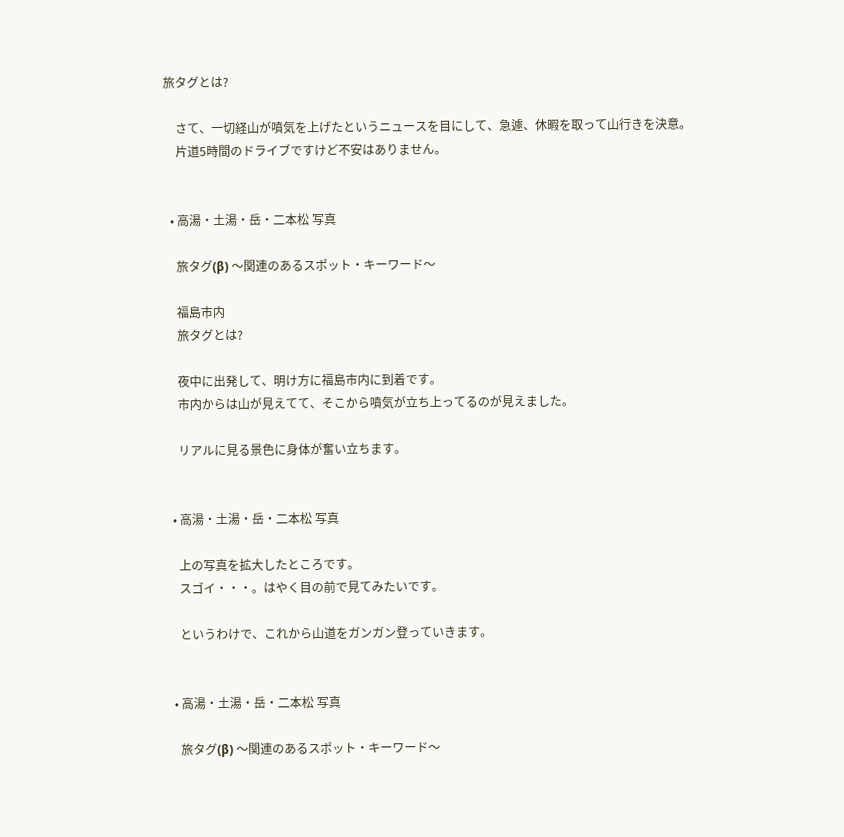旅タグとは?

    さて、一切経山が噴気を上げたというニュースを目にして、急遽、休暇を取って山行きを決意。
    片道5時間のドライブですけど不安はありません。


  • 高湯・土湯・岳・二本松 写真

    旅タグ(β) 〜関連のあるスポット・キーワード〜

    福島市内
    旅タグとは?

    夜中に出発して、明け方に福島市内に到着です。
    市内からは山が見えてて、そこから噴気が立ち上ってるのが見えました。

    リアルに見る景色に身体が奮い立ちます。


  • 高湯・土湯・岳・二本松 写真

    上の写真を拡大したところです。
    スゴイ・・・。はやく目の前で見てみたいです。

    というわけで、これから山道をガンガン登っていきます。


  • 高湯・土湯・岳・二本松 写真

    旅タグ(β) 〜関連のあるスポット・キーワード〜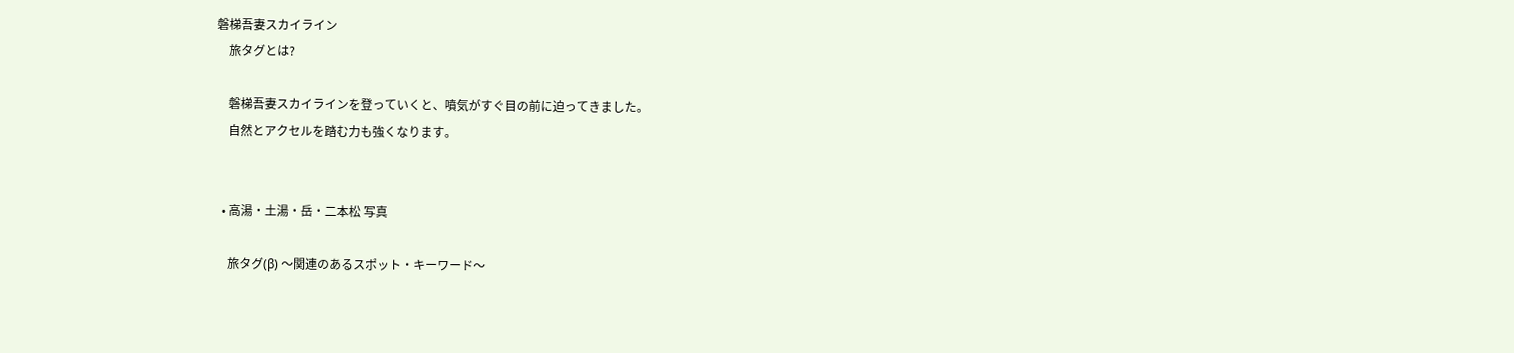磐梯吾妻スカイライン
    旅タグとは?

    磐梯吾妻スカイラインを登っていくと、噴気がすぐ目の前に迫ってきました。
    自然とアクセルを踏む力も強くなります。


  • 高湯・土湯・岳・二本松 写真

    旅タグ(β) 〜関連のあるスポット・キーワード〜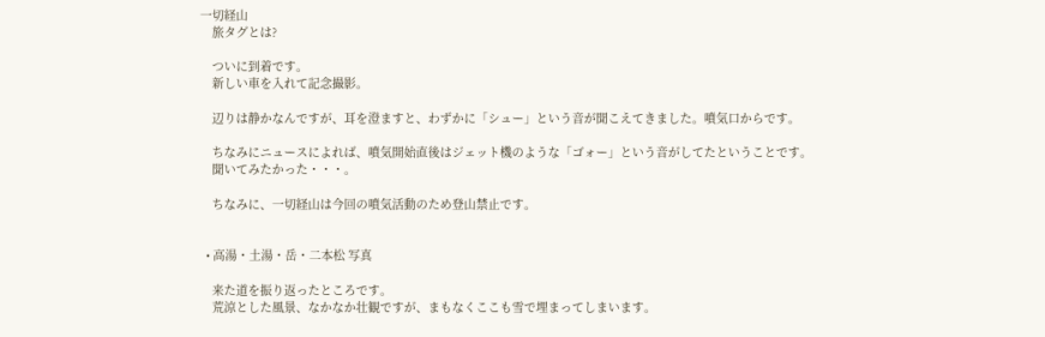一切経山
    旅タグとは?

    ついに到着です。
    新しい車を入れて記念撮影。

    辺りは静かなんですが、耳を澄ますと、わずかに「シュー」という音が聞こえてきました。噴気口からです。

    ちなみにニュースによれば、噴気開始直後はジェット機のような「ゴォー」という音がしてたということです。
    聞いてみたかった・・・。

    ちなみに、一切経山は今回の噴気活動のため登山禁止です。


  • 高湯・土湯・岳・二本松 写真

    来た道を振り返ったところです。
    荒涼とした風景、なかなか壮観ですが、まもなくここも雪で埋まってしまいます。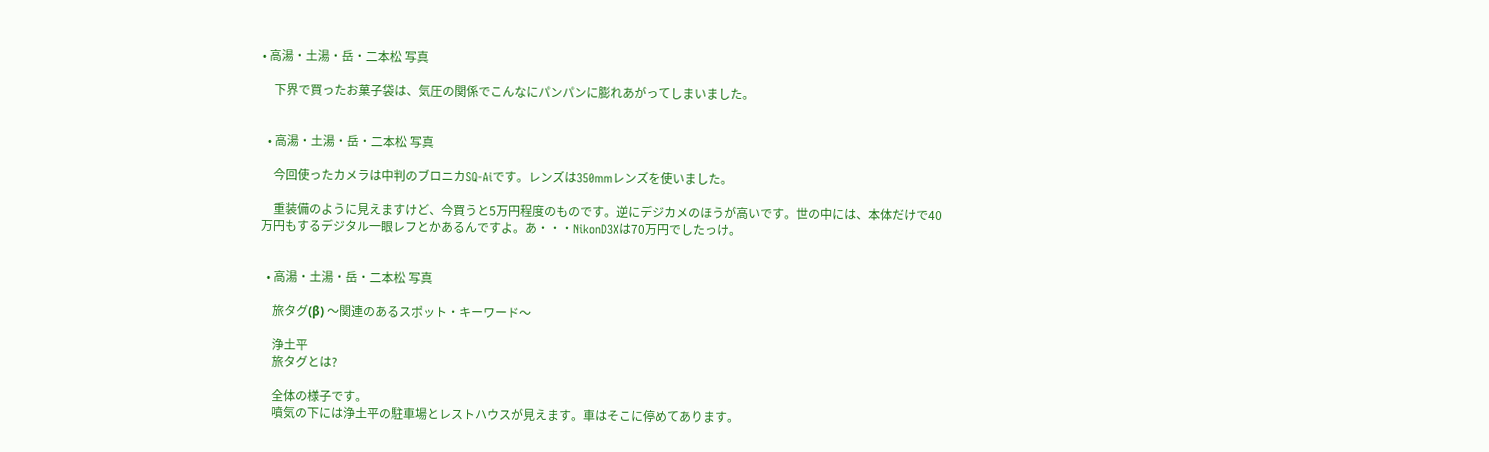• 高湯・土湯・岳・二本松 写真

    下界で買ったお菓子袋は、気圧の関係でこんなにパンパンに膨れあがってしまいました。


  • 高湯・土湯・岳・二本松 写真

    今回使ったカメラは中判のブロニカSQ-Aiです。レンズは350mmレンズを使いました。

    重装備のように見えますけど、今買うと5万円程度のものです。逆にデジカメのほうが高いです。世の中には、本体だけで40万円もするデジタル一眼レフとかあるんですよ。あ・・・NikonD3Xは70万円でしたっけ。


  • 高湯・土湯・岳・二本松 写真

    旅タグ(β) 〜関連のあるスポット・キーワード〜

    浄土平
    旅タグとは?

    全体の様子です。
    噴気の下には浄土平の駐車場とレストハウスが見えます。車はそこに停めてあります。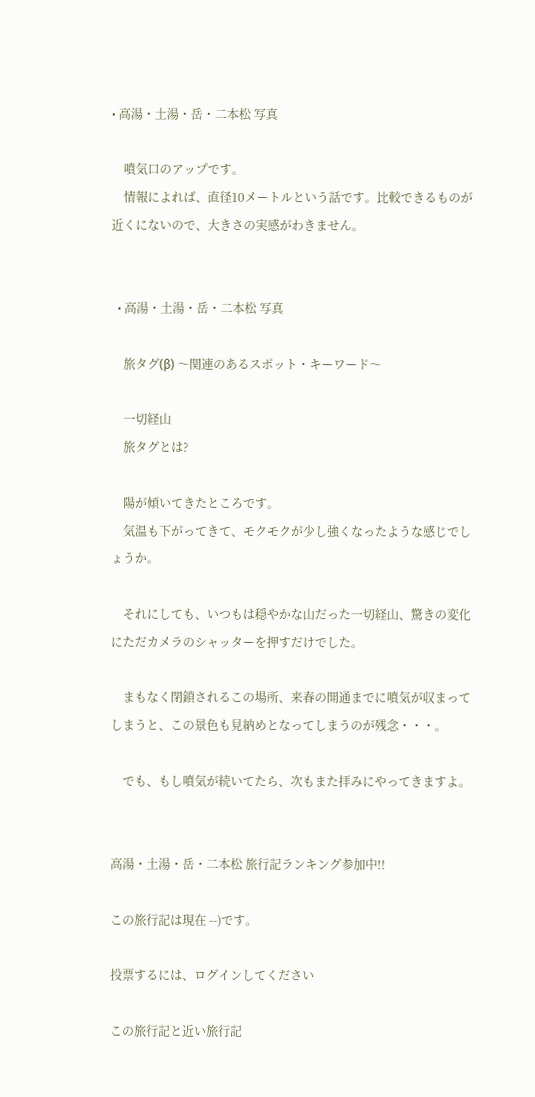• 高湯・土湯・岳・二本松 写真

    噴気口のアップです。
    情報によれば、直径10メートルという話です。比較できるものが近くにないので、大きさの実感がわきません。


  • 高湯・土湯・岳・二本松 写真

    旅タグ(β) 〜関連のあるスポット・キーワード〜

    一切経山
    旅タグとは?

    陽が傾いてきたところです。
    気温も下がってきて、モクモクが少し強くなったような感じでしょうか。

    それにしても、いつもは穏やかな山だった一切経山、驚きの変化にただカメラのシャッターを押すだけでした。

    まもなく閉鎖されるこの場所、来春の開通までに噴気が収まってしまうと、この景色も見納めとなってしまうのが残念・・・。

    でも、もし噴気が続いてたら、次もまた拝みにやってきますよ。


高湯・土湯・岳・二本松 旅行記ランキング参加中!!

この旅行記は現在 --)です。

投票するには、ログインしてください

この旅行記と近い旅行記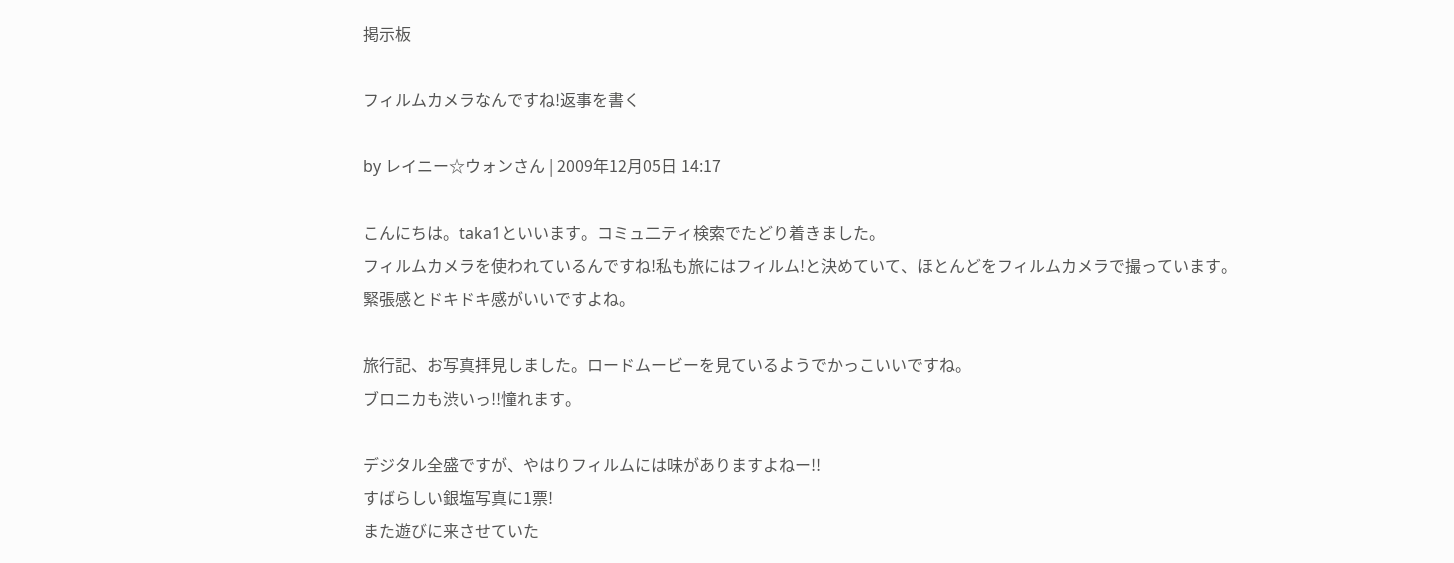掲示板

フィルムカメラなんですね!返事を書く

by レイニー☆ウォンさん | 2009年12月05日 14:17

こんにちは。taka1といいます。コミュ二ティ検索でたどり着きました。
フィルムカメラを使われているんですね!私も旅にはフィルム!と決めていて、ほとんどをフィルムカメラで撮っています。
緊張感とドキドキ感がいいですよね。

旅行記、お写真拝見しました。ロードムービーを見ているようでかっこいいですね。
ブロニカも渋いっ!!憧れます。

デジタル全盛ですが、やはりフィルムには味がありますよねー!!
すばらしい銀塩写真に1票!
また遊びに来させていた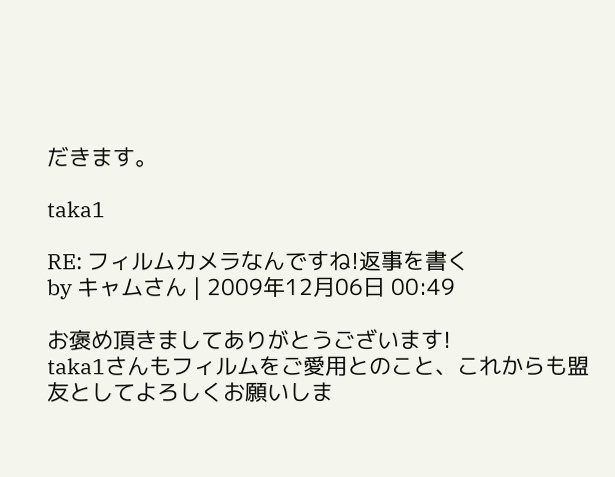だきます。

taka1

RE: フィルムカメラなんですね!返事を書く
by キャムさん | 2009年12月06日 00:49

お褒め頂きましてありがとうございます!
taka1さんもフィルムをご愛用とのこと、これからも盟友としてよろしくお願いしま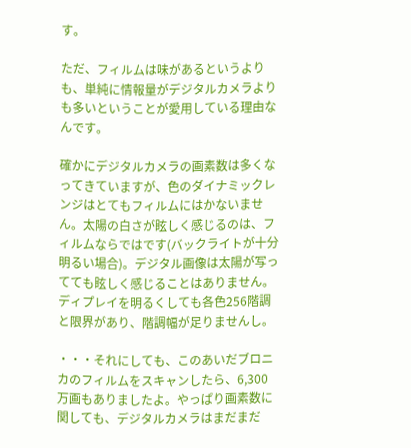す。

ただ、フィルムは味があるというよりも、単純に情報量がデジタルカメラよりも多いということが愛用している理由なんです。

確かにデジタルカメラの画素数は多くなってきていますが、色のダイナミックレンジはとてもフィルムにはかないません。太陽の白さが眩しく感じるのは、フィルムならではです(バックライトが十分明るい場合)。デジタル画像は太陽が写ってても眩しく感じることはありません。ディプレイを明るくしても各色256階調と限界があり、階調幅が足りませんし。

・・・それにしても、このあいだブロニカのフィルムをスキャンしたら、6,300万画もありましたよ。やっぱり画素数に関しても、デジタルカメラはまだまだ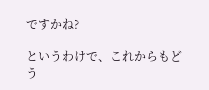ですかね?

というわけで、これからもどう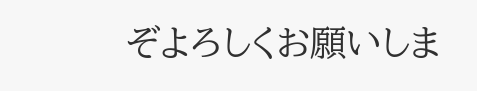ぞよろしくお願いしま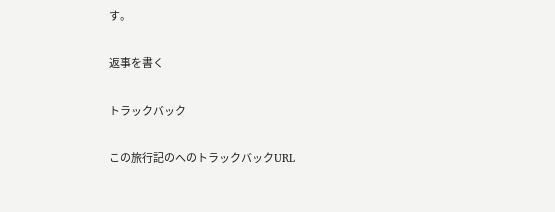す。

返事を書く

トラックバック

この旅行記のへのトラックバックURL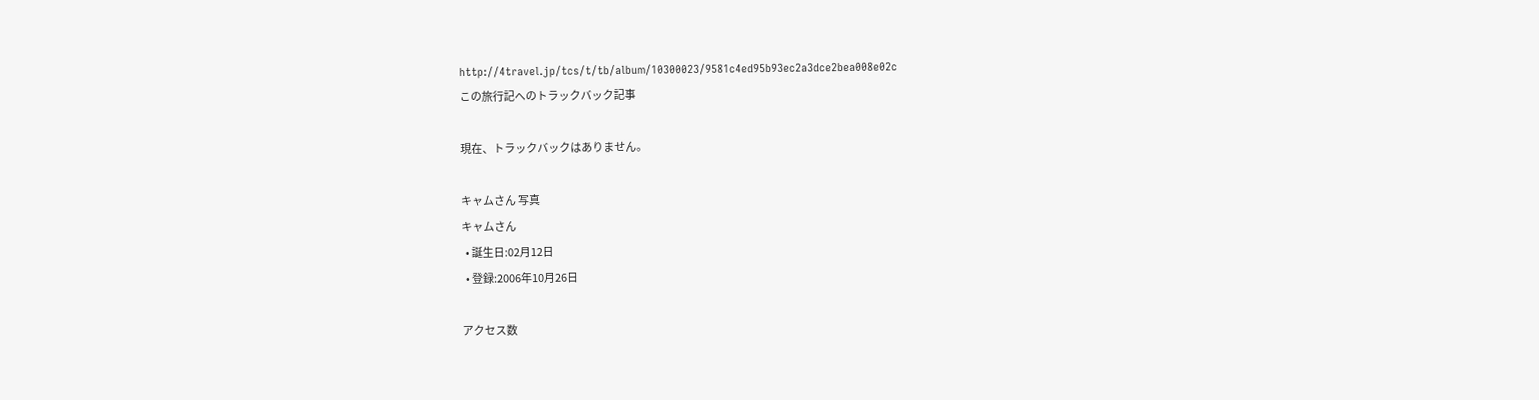http://4travel.jp/tcs/t/tb/album/10300023/9581c4ed95b93ec2a3dce2bea008e02c
この旅行記へのトラックバック記事

現在、トラックバックはありません。

キャムさん 写真
キャムさん
  • 誕生日:02月12日
  • 登録:2006年10月26日

アクセス数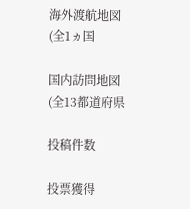海外渡航地図
(全1ヵ国

国内訪問地図
(全13都道府県

投稿件数

投票獲得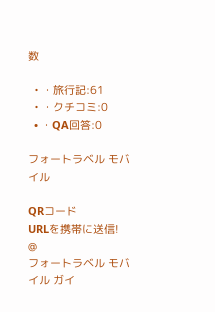数

  • ・旅行記:61
  • ・クチコミ:0
  • ・QA回答:0

フォートラベル モバイル

QRコード
URLを携帯に送信!
@
フォートラベル モバイル ガイ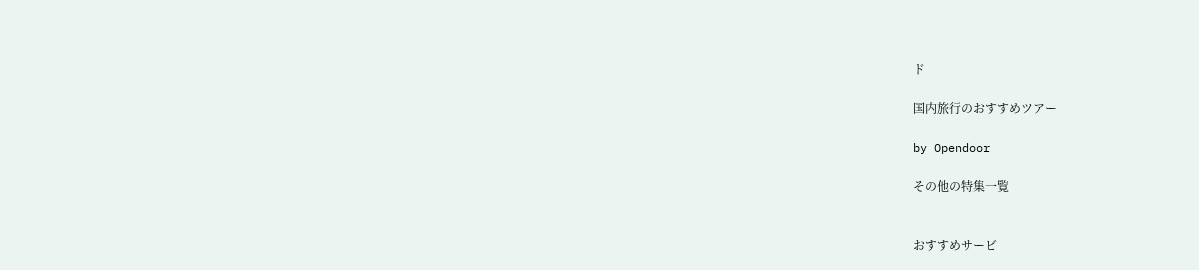ド

国内旅行のおすすめツアー

by Opendoor

その他の特集一覧


おすすめサービ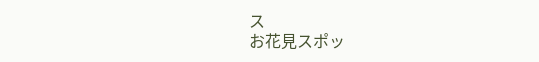ス
お花見スポッ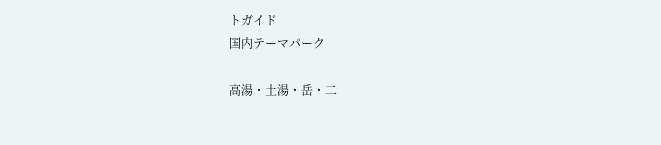トガイド
国内テーマパーク

高湯・土湯・岳・二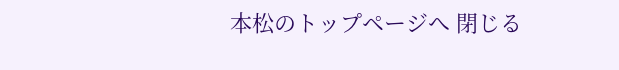本松のトップページへ 閉じる